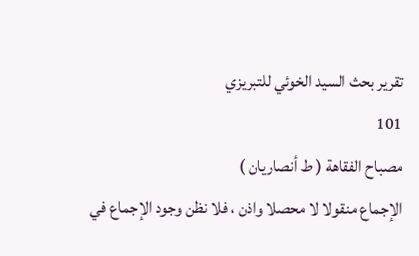تقرير بحث السيد الخوئي للتبريزي
101
مصباح الفقاهة ( ط أنصاريان )
الإجماع منقولا لا محصلا واذن ، فلا نظن وجود الإجماع في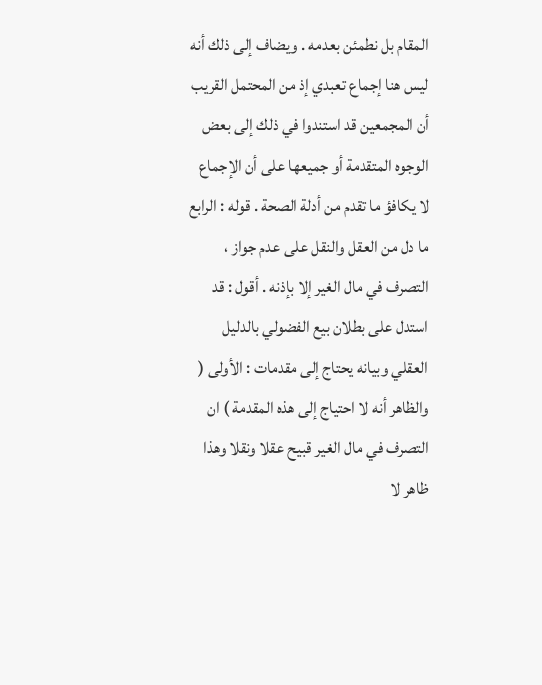المقام بل نطمئن بعدمه . ويضاف إلى ذلك أنه ليس هنا إجماع تعبدي إذ من المحتمل القريب أن المجمعين قد استندوا في ذلك إلى بعض الوجوه المتقدمة أو جميعها على أن الإجماع لا يكافؤ ما تقدم من أدلة الصحة . قوله : الرابع ما دل من العقل والنقل على عدم جواز ، التصرف في مال الغير إلا بإذنه . أقول : قد استدل على بطلان بيع الفضولي بالدليل العقلي وبيانه يحتاج إلى مقدمات : الأولى ( والظاهر أنه لا احتياج إلى هذه المقدمة ) ان التصرف في مال الغير قبيح عقلا ونقلا وهذا ظاهر لا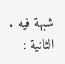شبهة فيه . الثانية :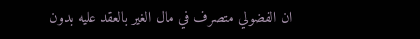ان الفضولي متصرف في مال الغير بالعقد عليه بدون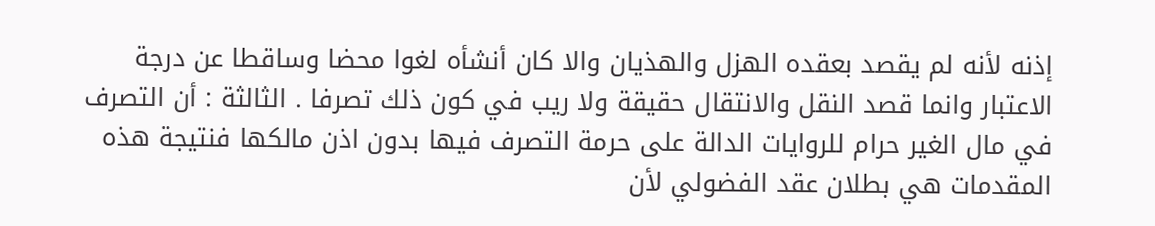إذنه لأنه لم يقصد بعقده الهزل والهذيان والا كان أنشأه لغوا محضا وساقطا عن درجة الاعتبار وانما قصد النقل والانتقال حقيقة ولا ريب في كون ذلك تصرفا . الثالثة : أن التصرف في مال الغير حرام للروايات الدالة على حرمة التصرف فيها بدون اذن مالكها فنتيجة هذه المقدمات هي بطلان عقد الفضولي لأن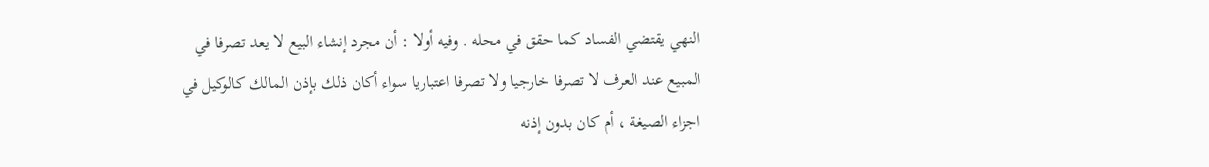النهي يقتضي الفساد كما حقق في محله . وفيه أولا : أن مجرد إنشاء البيع لا يعد تصرفا في المبيع عند العرف لا تصرفا خارجيا ولا تصرفا اعتباريا سواء أكان ذلك بإذن المالك كالوكيل في اجزاء الصيغة ، أم كان بدون إذنه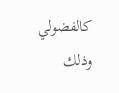كالفضولي وذلك